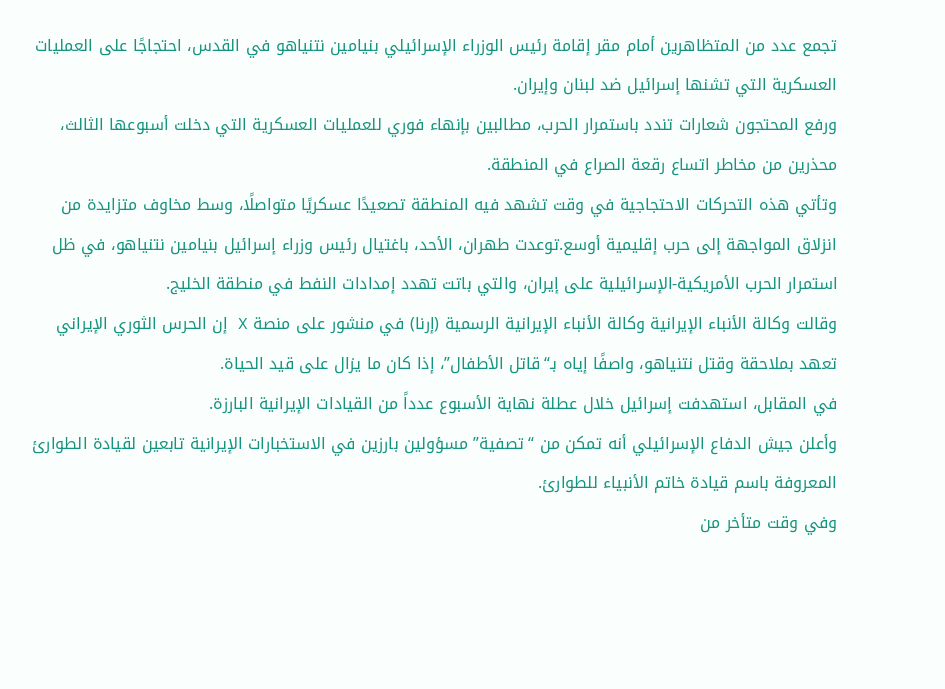تجمع عدد من المتظاهرين أمام مقر إقامة رئيس الوزراء الإسرائيلي بنيامين نتنياهو في القدس، احتجاجًا على العمليات العسكرية التي تشنها إسرائيل ضد لبنان وإيران.
ورفع المحتجون شعارات تندد باستمرار الحرب، مطالبين بإنهاء فوري للعمليات العسكرية التي دخلت أسبوعها الثالث، محذرين من مخاطر اتساع رقعة الصراع في المنطقة.
وتأتي هذه التحركات الاحتجاجية في وقت تشهد فيه المنطقة تصعيدًا عسكريًا متواصلًا، وسط مخاوف متزايدة من انزلاق المواجهة إلى حرب إقليمية أوسع.توعدت طهران، الأحد، باغتيال رئيس وزراء إسرائيل بنيامين نتنياهو، في ظل استمرار الحرب الأمريكية-الإسرائيلية على إيران، والتي باتت تهدد إمدادات النفط في منطقة الخليج.
وقالت وكالة الأنباء الإيرانية وكالة الأنباء الإيرانية الرسمية (إرنا) في منشور على منصة X إن الحرس الثوري الإيراني تعهد بملاحقة وقتل نتنياهو، واصفًا إياه بـ“قاتل الأطفال”، إذا كان ما يزال على قيد الحياة.
في المقابل، استهدفت إسرائيل خلال عطلة نهاية الأسبوع عدداً من القيادات الإيرانية البارزة.
وأعلن جيش الدفاع الإسرائيلي أنه تمكن من “تصفية” مسؤولين بارزين في الاستخبارات الإيرانية تابعين لقيادة الطوارئ المعروفة باسم قيادة خاتم الأنبياء للطوارئ.
وفي وقت متأخر من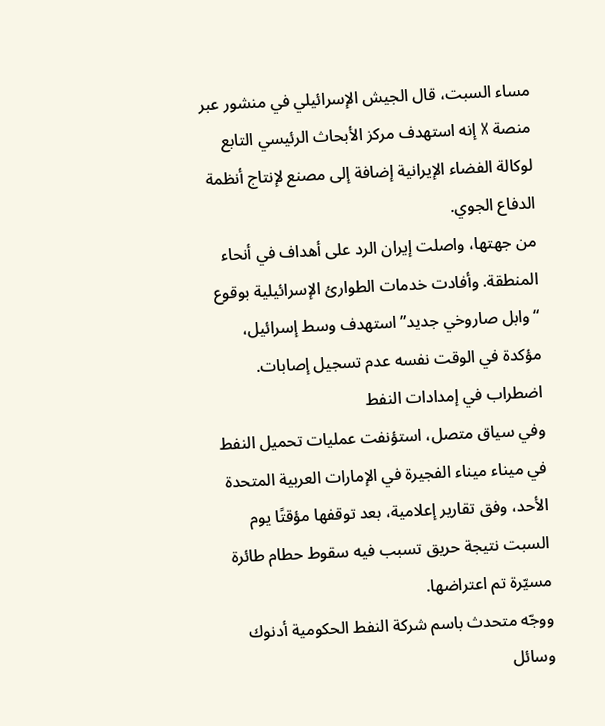مساء السبت، قال الجيش الإسرائيلي في منشور عبر منصة X إنه استهدف مركز الأبحاث الرئيسي التابع لوكالة الفضاء الإيرانية إضافة إلى مصنع لإنتاج أنظمة الدفاع الجوي.
من جهتها، واصلت إيران الرد على أهداف في أنحاء المنطقة. وأفادت خدمات الطوارئ الإسرائيلية بوقوع “وابل صاروخي جديد” استهدف وسط إسرائيل، مؤكدة في الوقت نفسه عدم تسجيل إصابات.
اضطراب في إمدادات النفط
وفي سياق متصل، استؤنفت عمليات تحميل النفط في ميناء ميناء الفجيرة في الإمارات العربية المتحدة الأحد، وفق تقارير إعلامية، بعد توقفها مؤقتًا يوم السبت نتيجة حريق تسبب فيه سقوط حطام طائرة مسيّرة تم اعتراضها.
ووجّه متحدث باسم شركة النفط الحكومية أدنوك وسائل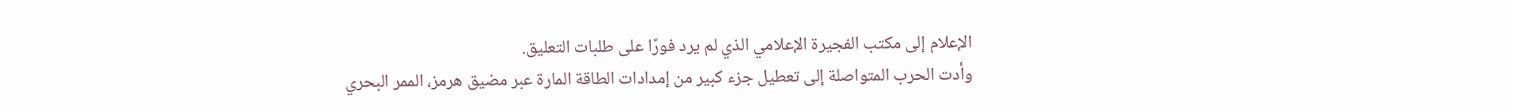الإعلام إلى مكتب الفجيرة الإعلامي الذي لم يرد فورًا على طلبات التعليق.
وأدت الحرب المتواصلة إلى تعطيل جزء كبير من إمدادات الطاقة المارة عبر مضيق هرمز، الممر البحري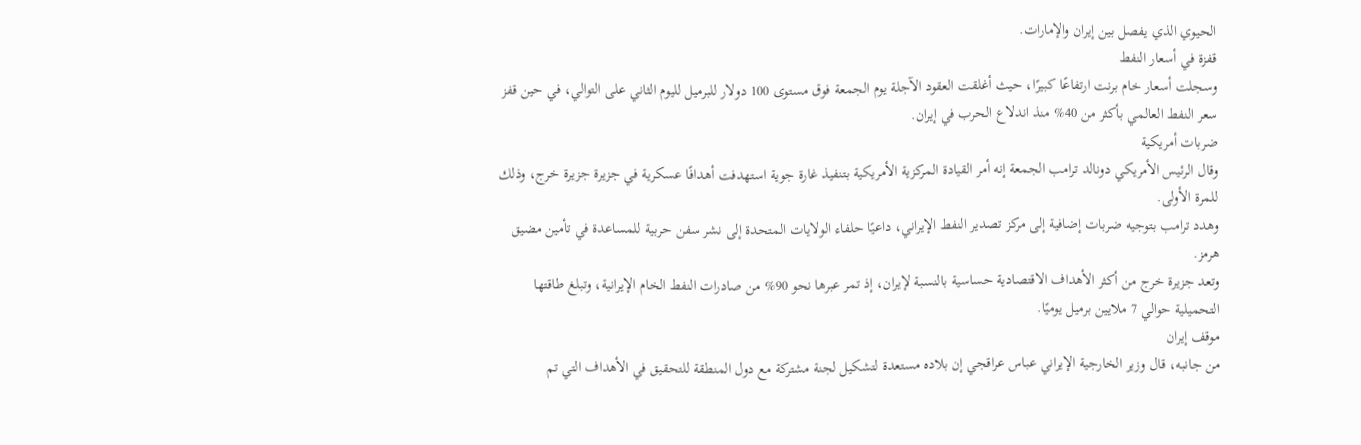الحيوي الذي يفصل بين إيران والإمارات.
قفزة في أسعار النفط
وسجلت أسعار خام برنت ارتفاعًا كبيرًا، حيث أغلقت العقود الآجلة يوم الجمعة فوق مستوى 100 دولار للبرميل لليوم الثاني على التوالي، في حين قفز سعر النفط العالمي بأكثر من 40% منذ اندلاع الحرب في إيران.
ضربات أمريكية
وقال الرئيس الأمريكي دونالد ترامب الجمعة إنه أمر القيادة المركزية الأمريكية بتنفيذ غارة جوية استهدفت أهدافًا عسكرية في جزيرة جزيرة خرج، وذلك للمرة الأولى.
وهدد ترامب بتوجيه ضربات إضافية إلى مركز تصدير النفط الإيراني، داعيًا حلفاء الولايات المتحدة إلى نشر سفن حربية للمساعدة في تأمين مضيق هرمز.
وتعد جزيرة خرج من أكثر الأهداف الاقتصادية حساسية بالنسبة لإيران، إذ تمر عبرها نحو 90% من صادرات النفط الخام الإيرانية، وتبلغ طاقتها التحميلية حوالي 7 ملايين برميل يوميًا.
موقف إيران
من جانبه، قال وزير الخارجية الإيراني عباس عراقجي إن بلاده مستعدة لتشكيل لجنة مشتركة مع دول المنطقة للتحقيق في الأهداف التي تم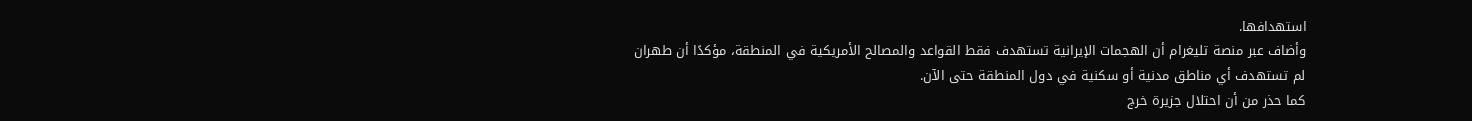استهدافها.
وأضاف عبر منصة تليغرام أن الهجمات الإيرانية تستهدف فقط القواعد والمصالح الأمريكية في المنطقة، مؤكدًا أن طهران لم تستهدف أي مناطق مدنية أو سكنية في دول المنطقة حتى الآن.
كما حذر من أن احتلال جزيرة خرج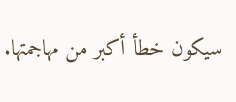سيكون خطأ أكبر من مهاجمتها.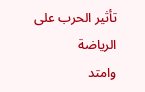تأثير الحرب على الرياضة
وامتد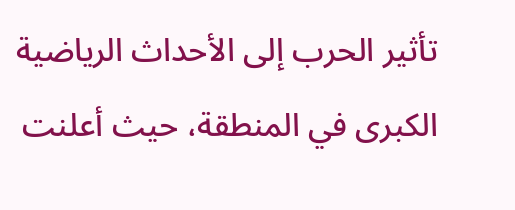تأثير الحرب إلى الأحداث الرياضية الكبرى في المنطقة، حيث أعلنت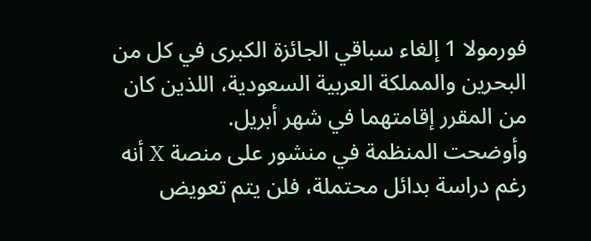فورمولا 1 إلغاء سباقي الجائزة الكبرى في كل من البحرين والمملكة العربية السعودية، اللذين كان من المقرر إقامتهما في شهر أبريل.
وأوضحت المنظمة في منشور على منصة X أنه رغم دراسة بدائل محتملة، فلن يتم تعويض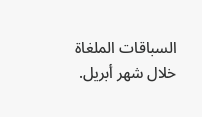السباقات الملغاة خلال شهر أبريل.